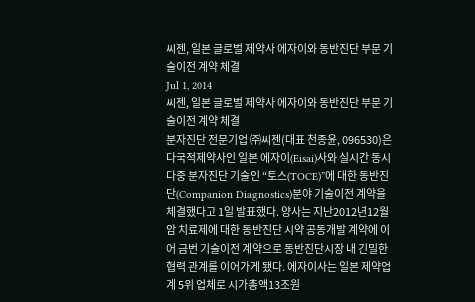씨젠, 일본 글로벌 제약사 에자이와 동반진단 부문 기술이전 계약 체결
Jul 1, 2014
씨젠, 일본 글로벌 제약사 에자이와 동반진단 부문 기술이전 계약 체결
분자진단 전문기업 ㈜씨젠(대표 천종윤, 096530)은 다국적제약사인 일본 에자이(Eisai)사와 실시간 동시다중 분자진단 기술인 “토스(TOCE)”에 대한 동반진단(Companion Diagnostics)분야 기술이전 계약을 체결했다고 1일 발표했다. 양사는 지난2012년12월 암 치료제에 대한 동반진단 시약 공동개발 계약에 이어 금번 기술이전 계약으로 동반진단시장 내 긴밀한 협력 관계를 이어가게 됐다. 에자이사는 일본 제약업계 5위 업체로 시가총액13조원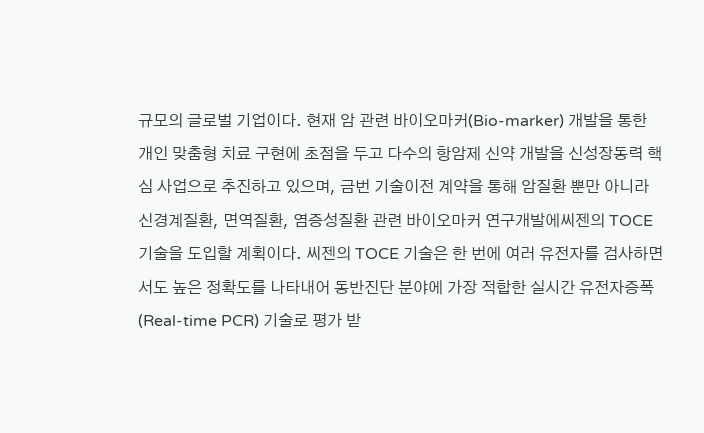규모의 글로벌 기업이다. 현재 암 관련 바이오마커(Bio-marker) 개발을 통한 개인 맞춤형 치료 구현에 초점을 두고 다수의 항암제 신약 개발을 신성장동력 핵심 사업으로 추진하고 있으며, 금번 기술이전 계약을 통해 암질환 뿐만 아니라 신경계질환, 면역질환, 염증성질환 관련 바이오마커 연구개발에씨젠의 TOCE 기술을 도입할 계획이다. 씨젠의 TOCE 기술은 한 번에 여러 유전자를 검사하면서도 높은 정확도를 나타내어 동반진단 분야에 가장 적합한 실시간 유전자증폭(Real-time PCR) 기술로 평가 받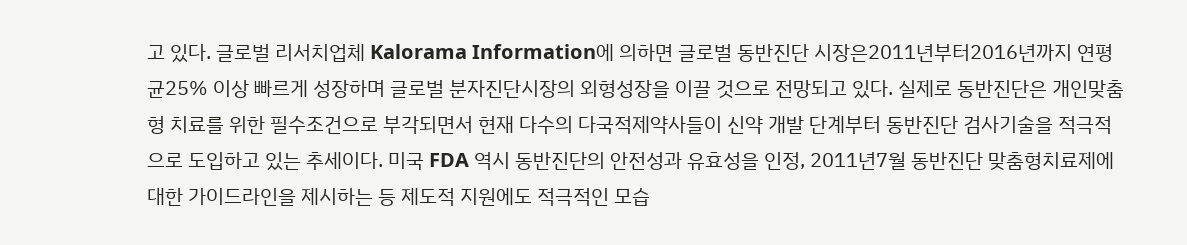고 있다. 글로벌 리서치업체 Kalorama Information에 의하면 글로벌 동반진단 시장은2011년부터2016년까지 연평균25% 이상 빠르게 성장하며 글로벌 분자진단시장의 외형성장을 이끌 것으로 전망되고 있다. 실제로 동반진단은 개인맞춤형 치료를 위한 필수조건으로 부각되면서 현재 다수의 다국적제약사들이 신약 개발 단계부터 동반진단 검사기술을 적극적으로 도입하고 있는 추세이다. 미국 FDA 역시 동반진단의 안전성과 유효성을 인정, 2011년7월 동반진단 맞춤형치료제에 대한 가이드라인을 제시하는 등 제도적 지원에도 적극적인 모습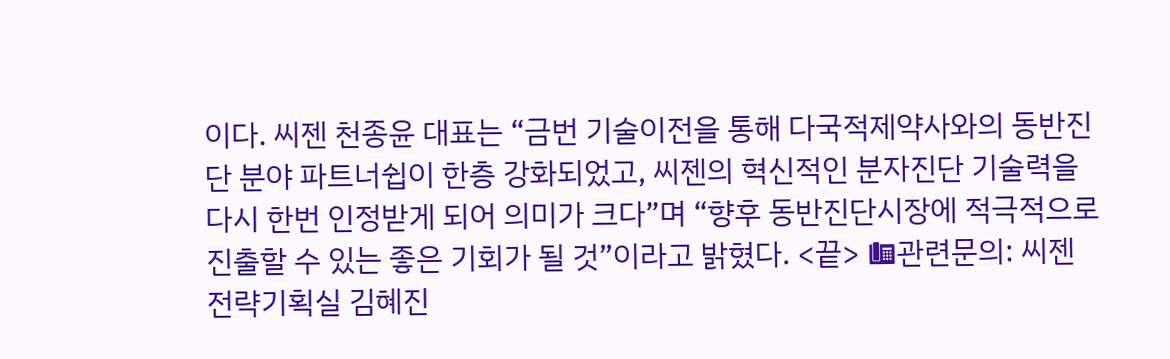이다. 씨젠 천종윤 대표는 “금번 기술이전을 통해 다국적제약사와의 동반진단 분야 파트너쉽이 한층 강화되었고, 씨젠의 혁신적인 분자진단 기술력을 다시 한번 인정받게 되어 의미가 크다”며 “향후 동반진단시장에 적극적으로 진출할 수 있는 좋은 기회가 될 것”이라고 밝혔다. <끝> ☎관련문의: 씨젠 전략기획실 김혜진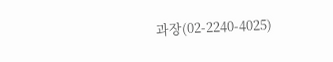과장(02-2240-4025)